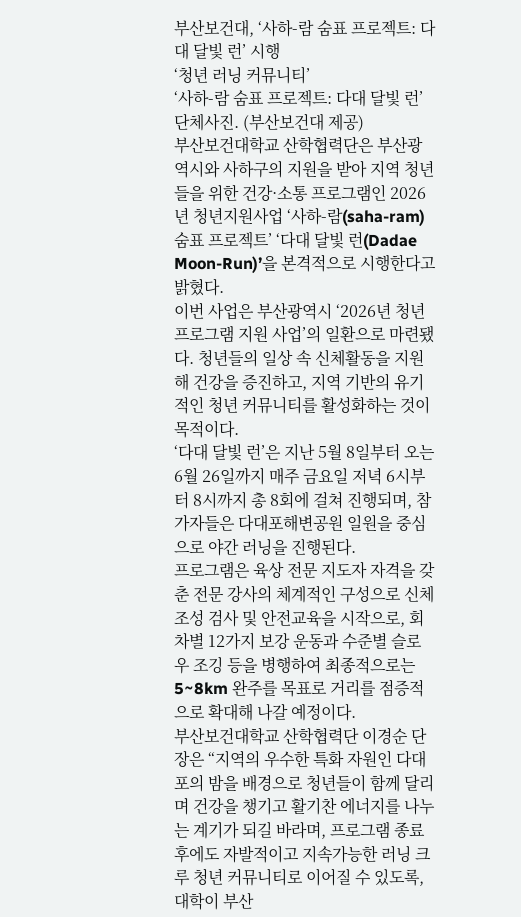부산보건대, ‘사하-람 숨표 프로젝트: 다대 달빛 런’ 시행
‘청년 러닝 커뮤니티’
‘사하-람 숨표 프로젝트: 다대 달빛 런’ 단체사진. (부산보건대 제공)
부산보건대학교 산학협력단은 부산광역시와 사하구의 지원을 받아 지역 청년들을 위한 건강·소통 프로그램인 2026년 청년지원사업 ‘사하-람(saha-ram) 숨표 프로젝트’ ‘다대 달빛 런(Dadae Moon-Run)’을 본격적으로 시행한다고 밝혔다.
이번 사업은 부산광역시 ‘2026년 청년 프로그램 지원 사업’의 일환으로 마련됐다. 청년들의 일상 속 신체활동을 지원해 건강을 증진하고, 지역 기반의 유기적인 청년 커뮤니티를 활성화하는 것이 목적이다.
‘다대 달빛 런’은 지난 5월 8일부터 오는 6월 26일까지 매주 금요일 저녁 6시부터 8시까지 총 8회에 걸쳐 진행되며, 참가자들은 다대포해변공원 일원을 중심으로 야간 러닝을 진행된다.
프로그램은 육상 전문 지도자 자격을 갖춘 전문 강사의 체계적인 구성으로 신체 조성 검사 및 안전교육을 시작으로, 회차별 12가지 보강 운동과 수준별 슬로우 조깅 등을 병행하여 최종적으로는 5~8km 완주를 목표로 거리를 점증적으로 확대해 나갈 예정이다.
부산보건대학교 산학협력단 이경순 단장은 “지역의 우수한 특화 자원인 다대포의 밤을 배경으로 청년들이 함께 달리며 건강을 챙기고 활기찬 에너지를 나누는 계기가 되길 바라며, 프로그램 종료 후에도 자발적이고 지속가능한 러닝 크루 청년 커뮤니티로 이어질 수 있도록, 대학이 부산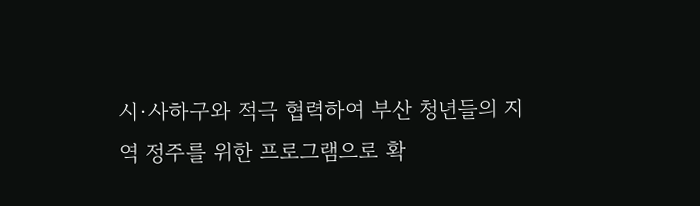시·사하구와 적극 협력하여 부산 청년들의 지역 정주를 위한 프로그램으로 확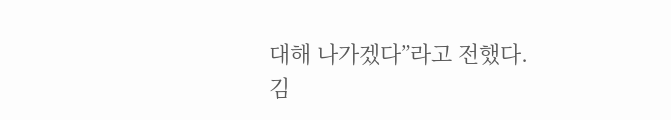대해 나가겠다”라고 전했다.
김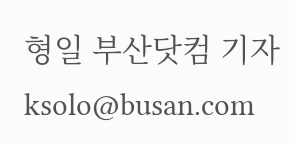형일 부산닷컴 기자 ksolo@busan.com